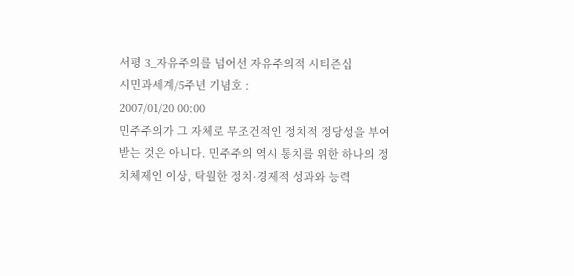서평 3_자유주의를 넘어선 자유주의적 시티즌십
시민과세계/5주년 기념호 :
2007/01/20 00:00
민주주의가 그 자체로 무조건적인 정치적 정당성을 부여받는 것은 아니다. 민주주의 역시 통치를 위한 하나의 정치체제인 이상, 탁월한 정치·경제적 성과와 능력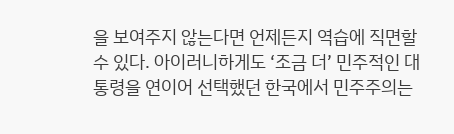을 보여주지 않는다면 언제든지 역습에 직면할 수 있다. 아이러니하게도 ‘조금 더’ 민주적인 대통령을 연이어 선택했던 한국에서 민주주의는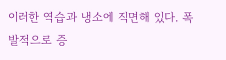이러한 역습과 냉소에 직면해 있다. 폭발적으로 증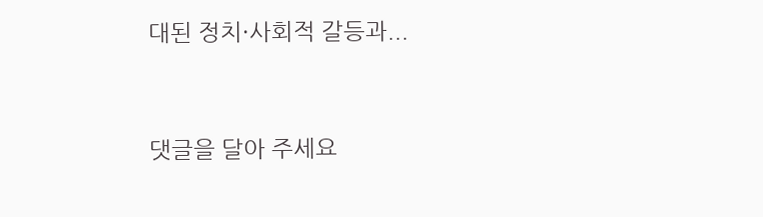대된 정치·사회적 갈등과...


댓글을 달아 주세요